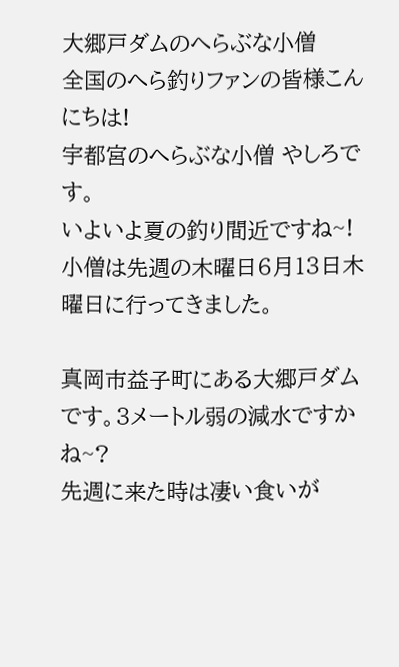大郷戸ダムのへらぶな小僧
全国のへら釣りファンの皆様こんにちは!
宇都宮のへらぶな小僧 やしろです。
いよいよ夏の釣り間近ですね~!
小僧は先週の木曜日6月13日木曜日に行ってきました。

真岡市益子町にある大郷戸ダムです。3メートル弱の減水ですかね~?
先週に来た時は凄い食いが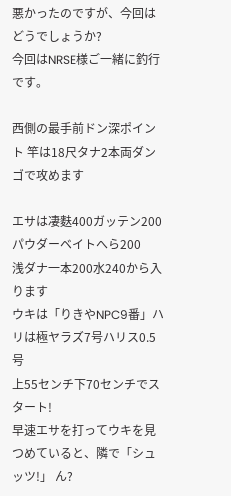悪かったのですが、今回はどうでしょうか?
今回はNRSE様ご一緒に釣行です。

西側の最手前ドン深ポイント 竿は18尺タナ2本両ダンゴで攻めます

エサは凄麩400ガッテン200パウダーベイトへら200
浅ダナ一本200水240から入ります
ウキは「りきやNPC9番」ハリは極ヤラズ7号ハリス0.5号
上55センチ下70センチでスタート!
早速エサを打ってウキを見つめていると、隣で「シュッツ!」 ん?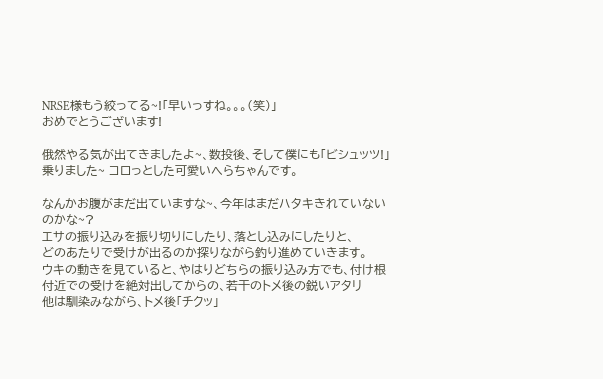NRSE様もう絞ってる~!「早いっすね。。。(笑)」
おめでとうございます!

俄然やる気が出てきましたよ~、数投後、そして僕にも「ビシュッツ!」
乗りました~ コロっとした可愛いへらちゃんです。

なんかお腹がまだ出ていますな~、今年はまだハタキきれていないのかな~?
エサの振り込みを振り切りにしたり、落とし込みにしたりと、
どのあたりで受けが出るのか探りながら釣り進めていきます。
ウキの動きを見ていると、やはりどちらの振り込み方でも、付け根付近での受けを絶対出してからの、若干のトメ後の鋭いアタリ
他は馴染みながら、トメ後「チクッ」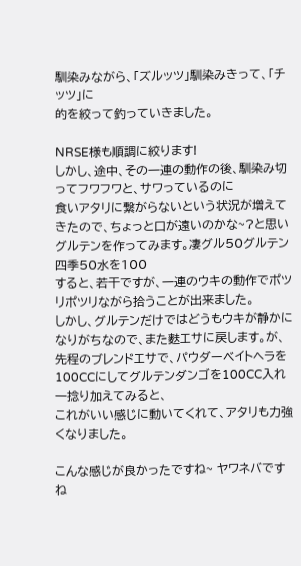馴染みながら、「ズルッツ」馴染みきって、「チッツ」に
的を絞って釣っていきました。

NRSE様も順調に絞ります!
しかし、途中、その一連の動作の後、馴染み切ってフワフワと、サワっているのに
食いアタリに繋がらないという状況が増えてきたので、ちょっと口が遠いのかな~?と思い
グルテンを作ってみます。凄グル50グルテン四季50水を100
すると、若干ですが、一連のウキの動作でポツリポツリながら拾うことが出来ました。
しかし、グルテンだけではどうもウキが静かになりがちなので、また麩エサに戻します。が、
先程のブレンドエサで、パウダーベイトヘラを100CCにしてグルテンダンゴを100CC入れ一捻り加えてみると、
これがいい感じに動いてくれて、アタリも力強くなりました。

こんな感じが良かったですね~ ヤワネバですね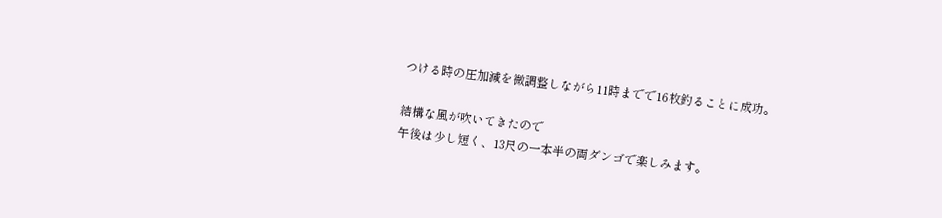つける時の圧加減を微調整しながら11時までで16枚釣ることに成功。

結構な風が吹いてきたので
午後は少し短く、13尺の一本半の両ダンゴで楽しみます。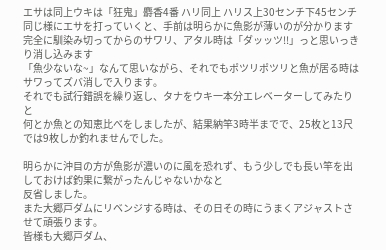エサは同上ウキは「狂鬼」麝香4番 ハリ同上 ハリス上30センチ下45センチ
同じ様にエサを打っていくと、手前は明らかに魚影が薄いのが分かります
完全に馴染み切ってからのサワリ、アタル時は「ダッッツ!!」っと思いっきり消し込みます
「魚少ないな~」なんて思いながら、それでもポツリポツリと魚が居る時はサワってズバ消しで入ります。
それでも試行錯誤を繰り返し、タナをウキ一本分エレベーターしてみたりと
何とか魚との知恵比べをしましたが、結果納竿3時半までで、25枚と13尺では9枚しか釣れませんでした。

明らかに沖目の方が魚影が濃いのに風を恐れず、もう少しでも長い竿を出しておけば釣果に繋がったんじゃないかなと
反省しました。
また大郷戸ダムにリベンジする時は、その日その時にうまくアジャストさせて頑張ります。
皆様も大郷戸ダム、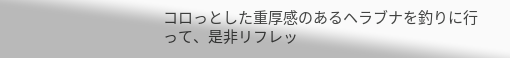コロっとした重厚感のあるヘラブナを釣りに行って、是非リフレッ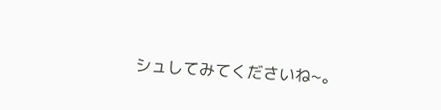シュしてみてくださいね~。